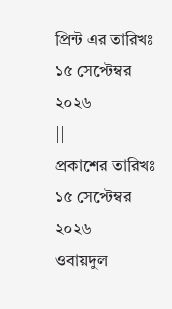প্রিন্ট এর তারিখঃ ১৫ সেপ্টেম্বর ২০২৬
||
প্রকাশের তারিখঃ ১৫ সেপ্টেম্বর ২০২৬
ওবায়দুল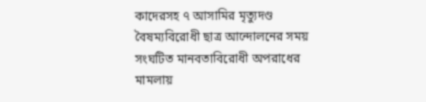কাদেরসহ ৭ আসামির মৃত্যুদণ্ড
বৈষম্যবিরোধী ছাত্র আন্দোলনের সময় সংঘটিত মানবতাবিরোধী অপরাধের মামলায়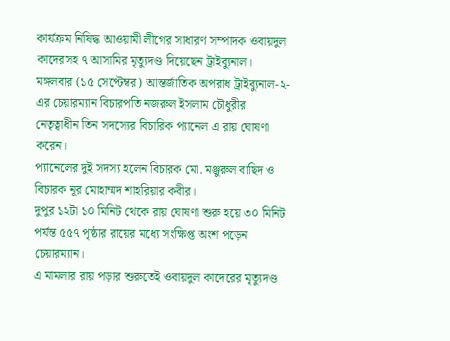কার্যক্রম নিষিদ্ধ আওয়ামী লীগের সাধারণ সম্পাদক ওবায়দুল কাদেরসহ ৭ আসামির মৃত্যুদণ্ড দিয়েছেন ট্রাইব্যুনাল।
মঙ্গলবার (১৫ সেপ্টেম্বর) আন্তর্জাতিক অপরাধ ট্রাইব্যুনাল-২-এর চেয়ারম্যান বিচারপতি নজরুল ইসলাম চৌধুরীর নেতৃত্বাধীন তিন সদস্যের বিচারিক প্যানেল এ রায় ঘোষণা করেন।
প্যানেলের দুই সদস্য হলেন বিচারক মো. মঞ্জুরুল বাছিদ ও বিচারক নূর মোহাম্মদ শাহরিয়ার কবীর।
দুপুর ১২টা ১০ মিনিট থেকে রায় ঘোষণা শুরু হয়ে ৩০ মিনিট পর্যন্ত ৫৫৭ পৃষ্ঠার রায়ের মধ্যে সংক্ষিপ্ত অংশ পড়েন চেয়ারম্যান।
এ মামলার রায় পড়ার শুরুতেই ওবায়দুল কাদেরের মৃত্যুদণ্ড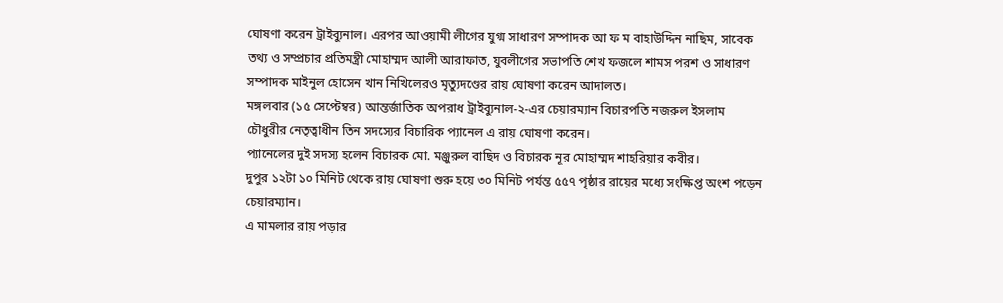ঘোষণা করেন ট্রাইব্যুনাল। এরপর আওয়ামী লীগের যুগ্ম সাধারণ সম্পাদক আ ফ ম বাহাউদ্দিন নাছিম, সাবেক তথ্য ও সম্প্রচার প্রতিমন্ত্রী মোহাম্মদ আলী আরাফাত, যুবলীগের সভাপতি শেখ ফজলে শামস পরশ ও সাধারণ সম্পাদক মাইনুল হোসেন খান নিখিলেরও মৃত্যুদণ্ডের রায় ঘোষণা করেন আদালত।
মঙ্গলবার (১৫ সেপ্টেম্বর) আন্তর্জাতিক অপরাধ ট্রাইব্যুনাল-২-এর চেয়ারম্যান বিচারপতি নজরুল ইসলাম চৌধুরীর নেতৃত্বাধীন তিন সদস্যের বিচারিক প্যানেল এ রায় ঘোষণা করেন।
প্যানেলের দুই সদস্য হলেন বিচারক মো. মঞ্জুরুল বাছিদ ও বিচারক নূর মোহাম্মদ শাহরিয়ার কবীর।
দুপুর ১২টা ১০ মিনিট থেকে রায় ঘোষণা শুরু হয়ে ৩০ মিনিট পর্যন্ত ৫৫৭ পৃষ্ঠার রায়ের মধ্যে সংক্ষিপ্ত অংশ পড়েন চেয়ারম্যান।
এ মামলার রায় পড়ার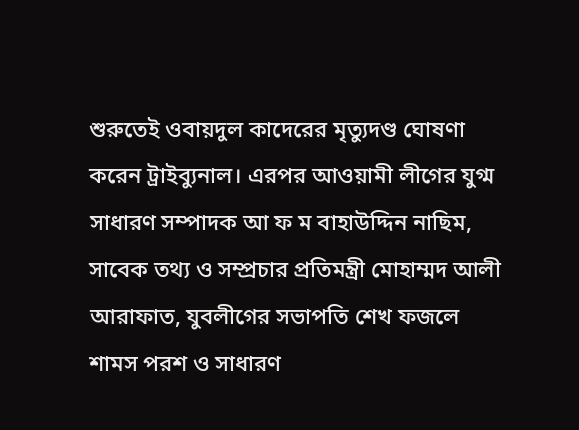শুরুতেই ওবায়দুল কাদেরের মৃত্যুদণ্ড ঘোষণা করেন ট্রাইব্যুনাল। এরপর আওয়ামী লীগের যুগ্ম সাধারণ সম্পাদক আ ফ ম বাহাউদ্দিন নাছিম, সাবেক তথ্য ও সম্প্রচার প্রতিমন্ত্রী মোহাম্মদ আলী আরাফাত, যুবলীগের সভাপতি শেখ ফজলে শামস পরশ ও সাধারণ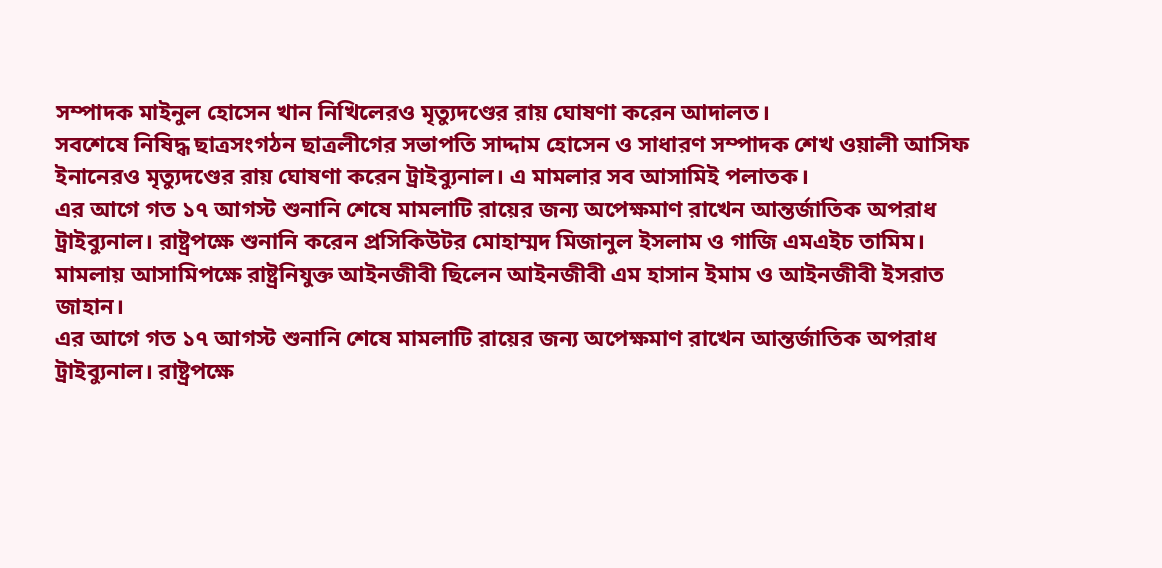সম্পাদক মাইনুল হোসেন খান নিখিলেরও মৃত্যুদণ্ডের রায় ঘোষণা করেন আদালত।
সবশেষে নিষিদ্ধ ছাত্রসংগঠন ছাত্রলীগের সভাপতি সাদ্দাম হোসেন ও সাধারণ সম্পাদক শেখ ওয়ালী আসিফ ইনানেরও মৃত্যুদণ্ডের রায় ঘোষণা করেন ট্রাইব্যুনাল। এ মামলার সব আসামিই পলাতক।
এর আগে গত ১৭ আগস্ট শুনানি শেষে মামলাটি রায়ের জন্য অপেক্ষমাণ রাখেন আন্তর্জাতিক অপরাধ ট্রাইব্যুনাল। রাষ্ট্রপক্ষে শুনানি করেন প্রসিকিউটর মোহাম্মদ মিজানুল ইসলাম ও গাজি এমএইচ তামিম। মামলায় আসামিপক্ষে রাষ্ট্রনিযুক্ত আইনজীবী ছিলেন আইনজীবী এম হাসান ইমাম ও আইনজীবী ইসরাত জাহান।
এর আগে গত ১৭ আগস্ট শুনানি শেষে মামলাটি রায়ের জন্য অপেক্ষমাণ রাখেন আন্তর্জাতিক অপরাধ ট্রাইব্যুনাল। রাষ্ট্রপক্ষে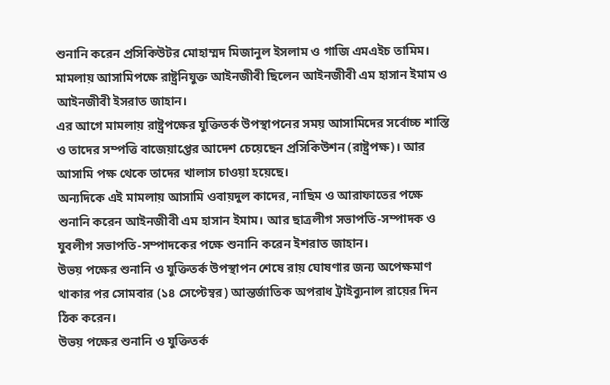শুনানি করেন প্রসিকিউটর মোহাম্মদ মিজানুল ইসলাম ও গাজি এমএইচ তামিম। মামলায় আসামিপক্ষে রাষ্ট্রনিযুক্ত আইনজীবী ছিলেন আইনজীবী এম হাসান ইমাম ও আইনজীবী ইসরাত জাহান।
এর আগে মামলায় রাষ্ট্রপক্ষের যুক্তিতর্ক উপস্থাপনের সময় আসামিদের সর্বোচ্চ শাস্তি ও তাদের সম্পত্তি বাজেয়াপ্তের আদেশ চেয়েছেন প্রসিকিউশন (রাষ্ট্রপক্ষ)। আর আসামি পক্ষ থেকে তাদের খালাস চাওয়া হয়েছে।
অন্যদিকে এই মামলায় আসামি ওবায়দুল কাদের, নাছিম ও আরাফাতের পক্ষে শুনানি করেন আইনজীবী এম হাসান ইমাম। আর ছাত্রলীগ সভাপতি-সম্পাদক ও যুবলীগ সভাপতি-সম্পাদকের পক্ষে শুনানি করেন ইশরাত জাহান।
উভয় পক্ষের শুনানি ও যুক্তিতর্ক উপস্থাপন শেষে রায় ঘোষণার জন্য অপেক্ষমাণ থাকার পর সোমবার (১৪ সেপ্টেম্বর) আন্তর্জাতিক অপরাধ ট্রাইব্যুনাল রায়ের দিন ঠিক করেন।
উভয় পক্ষের শুনানি ও যুক্তিতর্ক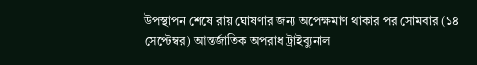উপস্থাপন শেষে রায় ঘোষণার জন্য অপেক্ষমাণ থাকার পর সোমবার (১৪ সেপ্টেম্বর) আন্তর্জাতিক অপরাধ ট্রাইব্যুনাল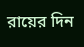রায়ের দিন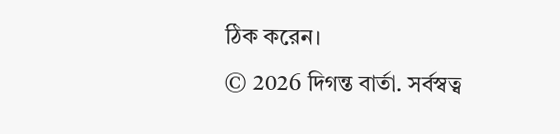ঠিক করেন।
© 2026 দিগন্ত বার্তা. সর্বস্বত্ব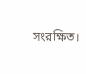সংরক্ষিত।